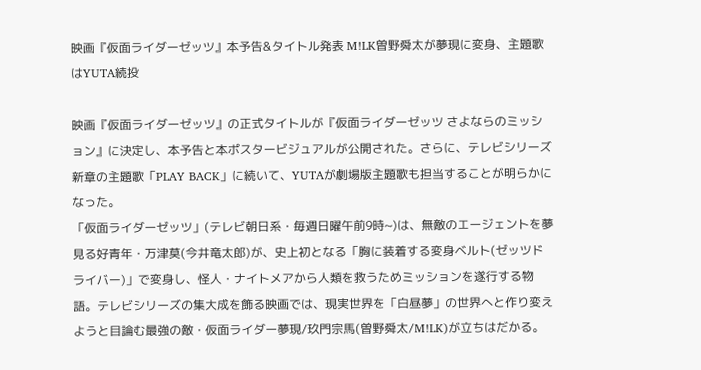映画『仮面ライダーゼッツ』本予告&タイトル発表 M!LK曽野舜太が夢現に変身、主題歌はYUTA続投

映画『仮面ライダーゼッツ』の正式タイトルが『仮面ライダーゼッツ さよならのミッション』に決定し、本予告と本ポスタービジュアルが公開された。さらに、テレビシリーズ新章の主題歌「PLAY BACK」に続いて、YUTAが劇場版主題歌も担当することが明らかになった。
「仮面ライダーゼッツ」(テレビ朝日系・毎週日曜午前9時~)は、無敵のエージェントを夢見る好青年・万津莫(今井竜太郎)が、史上初となる「胸に装着する変身ベルト(ゼッツドライバー)」で変身し、怪人・ナイトメアから人類を救うためミッションを遂行する物語。テレビシリーズの集大成を飾る映画では、現実世界を「白昼夢」の世界へと作り変えようと目論む最強の敵・仮面ライダー夢現/玖門宗馬(曽野舜太/M!LK)が立ちはだかる。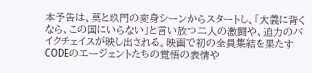本予告は、莫と玖門の変身シーンからスタートし、「大義に背くなら、この国にいらない」と言い放つ二人の激闘や、迫力のバイクチェイスが映し出される。映画で初の全員集結を果たすCODEのエージェントたちの覚悟の表情や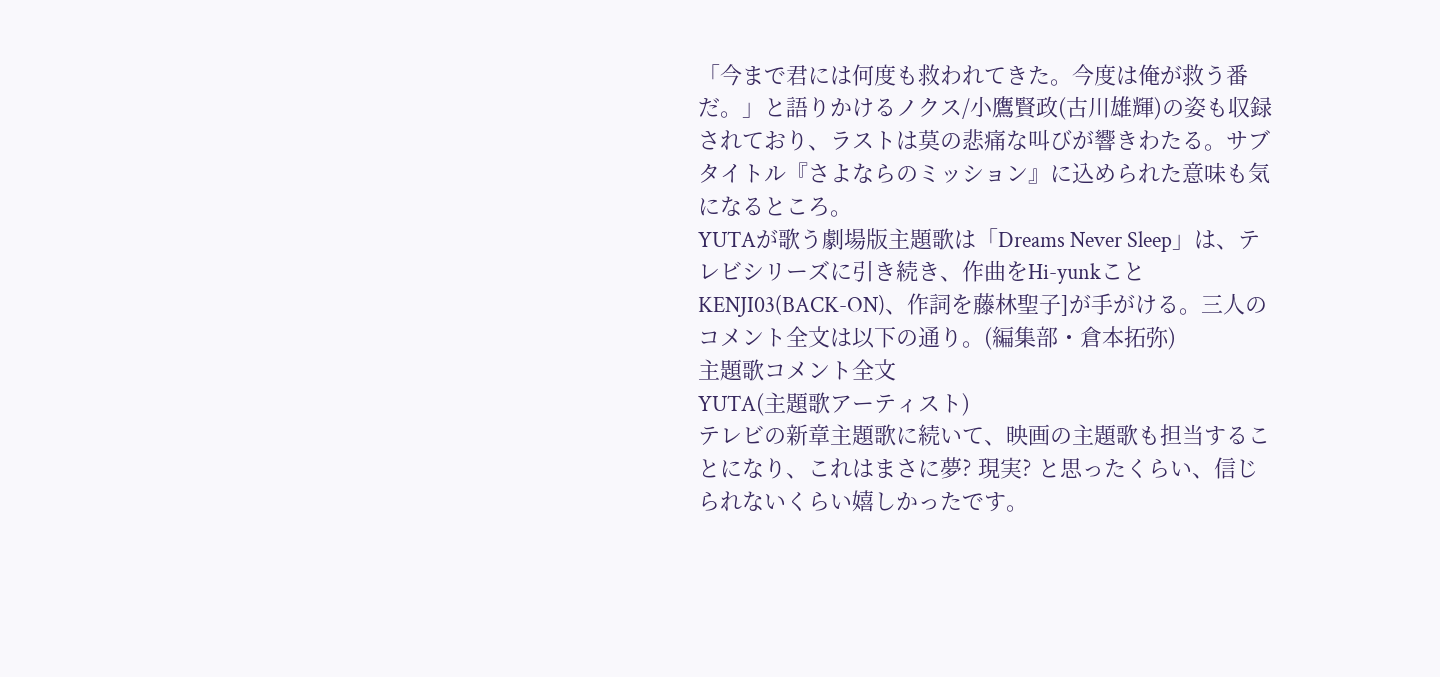「今まで君には何度も救われてきた。今度は俺が救う番だ。」と語りかけるノクス/小鷹賢政(古川雄輝)の姿も収録されており、ラストは莫の悲痛な叫びが響きわたる。サブタイトル『さよならのミッション』に込められた意味も気になるところ。
YUTAが歌う劇場版主題歌は「Dreams Never Sleep」は、テレビシリーズに引き続き、作曲をHi-yunkことKENJI03(BACK-ON)、作詞を藤林聖子]が手がける。三人のコメント全文は以下の通り。(編集部・倉本拓弥)
主題歌コメント全文
YUTA(主題歌アーティスト)
テレビの新章主題歌に続いて、映画の主題歌も担当することになり、これはまさに夢? 現実? と思ったくらい、信じられないくらい嬉しかったです。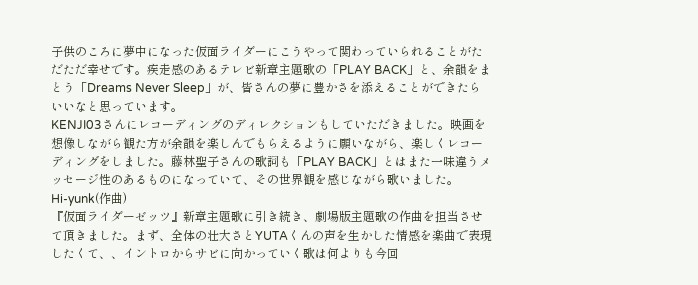子供のころに夢中になった仮面ライダーにこうやって関わっていられることがただただ幸せです。疾走感のあるテレビ新章主題歌の「PLAY BACK」と、余韻をまとう「Dreams Never Sleep」が、皆さんの夢に豊かさを添えることができたらいいなと思っています。
KENJI03さんにレコーディングのディレクションもしていただきました。映画を想像しながら観た方が余韻を楽しんでもらえるように願いながら、楽しくレコーディングをしました。藤林聖子さんの歌詞も「PLAY BACK」とはまた一味違うメッセージ性のあるものになっていて、その世界観を感じながら歌いました。
Hi-yunk(作曲)
『仮面ライダーゼッツ』新章主題歌に引き続き、劇場版主題歌の作曲を担当させて頂きました。まず、全体の壮大さとYUTAくんの声を生かした情感を楽曲で表現したくて、、イントロからサビに向かっていく歌は何よりも今回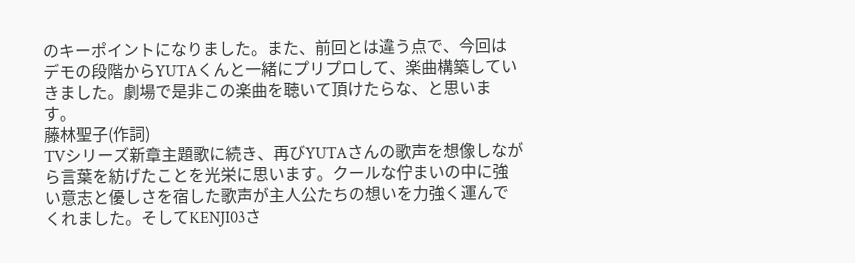のキーポイントになりました。また、前回とは違う点で、今回はデモの段階からYUTAくんと一緒にプリプロして、楽曲構築していきました。劇場で是非この楽曲を聴いて頂けたらな、と思います。
藤林聖子(作詞)
TVシリーズ新章主題歌に続き、再びYUTAさんの歌声を想像しながら言葉を紡げたことを光栄に思います。クールな佇まいの中に強い意志と優しさを宿した歌声が主人公たちの想いを力強く運んでくれました。そしてKENJI03さ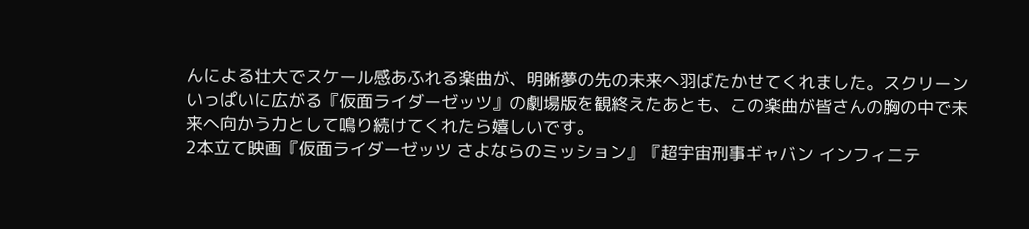んによる壮大でスケール感あふれる楽曲が、明晰夢の先の未来へ羽ばたかせてくれました。スクリーンいっぱいに広がる『仮面ライダーゼッツ』の劇場版を観終えたあとも、この楽曲が皆さんの胸の中で未来へ向かう力として鳴り続けてくれたら嬉しいです。
2本立て映画『仮面ライダーゼッツ さよならのミッション』『超宇宙刑事ギャバン インフィニテ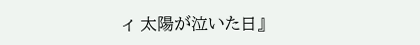ィ 太陽が泣いた日』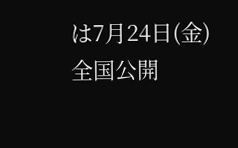は7月24日(金)全国公開